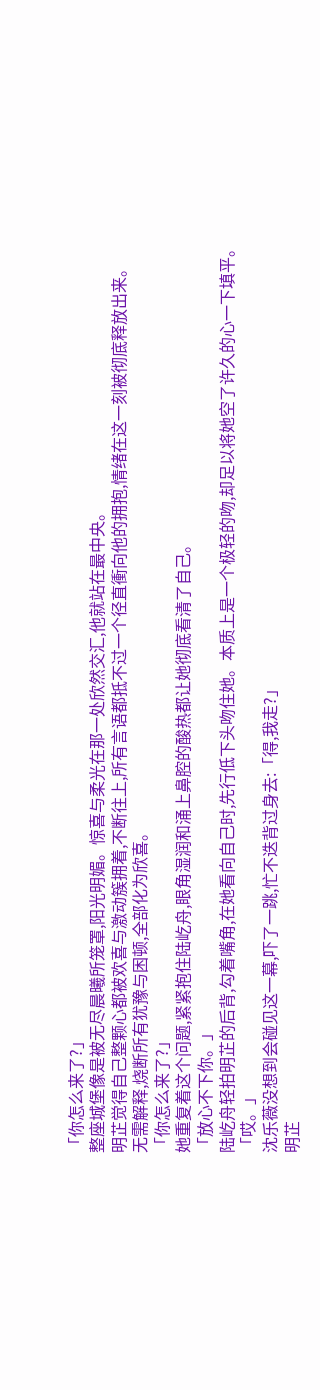「你怎么来了?」
整座城堡像是被无尽晨曦所笼罩,阳光明媚。惊喜与柔光在那一处欣然交汇,他就站在最中央。
明芷觉得自己整颗心都被欢喜与激动簇拥着,不断往上,所有言语都抵不过一个径直衝向他的拥抱,情绪在这一刻被彻底释放出来。
无需解释,烧断所有犹豫与困顿,全部化为欣喜。
「你怎么来了?」
她重复着这个问题,紧紧抱住陆屹舟,眼角湿润和涌上鼻腔的酸热都让她彻底看清了自己。
「放心不下你。」
陆屹舟轻拍明芷的后背,勾着嘴角,在她看向自己时,先行低下头吻住她。本质上是一个极轻的吻,却足以将她空了许久的心一下填平。
「哎。」
沈乐薇没想到会碰见这一幕,吓了一跳,忙不迭背过身去:「得,我走?」
明芷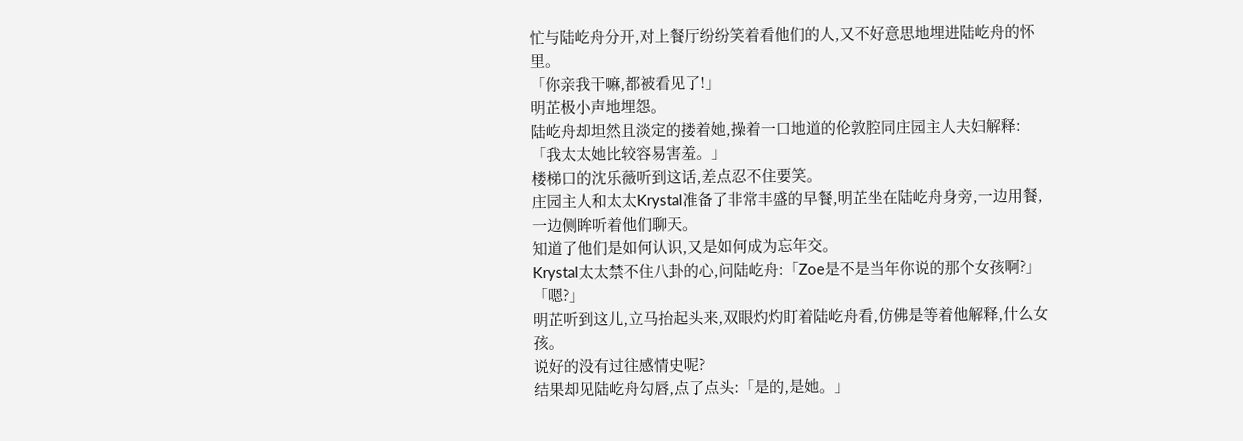忙与陆屹舟分开,对上餐厅纷纷笑着看他们的人,又不好意思地埋进陆屹舟的怀里。
「你亲我干嘛,都被看见了!」
明芷极小声地埋怨。
陆屹舟却坦然且淡定的搂着她,操着一口地道的伦敦腔同庄园主人夫妇解释:「我太太她比较容易害羞。」
楼梯口的沈乐薇听到这话,差点忍不住要笑。
庄园主人和太太Krystal准备了非常丰盛的早餐,明芷坐在陆屹舟身旁,一边用餐,一边侧眸听着他们聊天。
知道了他们是如何认识,又是如何成为忘年交。
Krystal太太禁不住八卦的心,问陆屹舟:「Zoe是不是当年你说的那个女孩啊?」
「嗯?」
明芷听到这儿,立马抬起头来,双眼灼灼盯着陆屹舟看,仿佛是等着他解释,什么女孩。
说好的没有过往感情史呢?
结果却见陆屹舟勾唇,点了点头:「是的,是她。」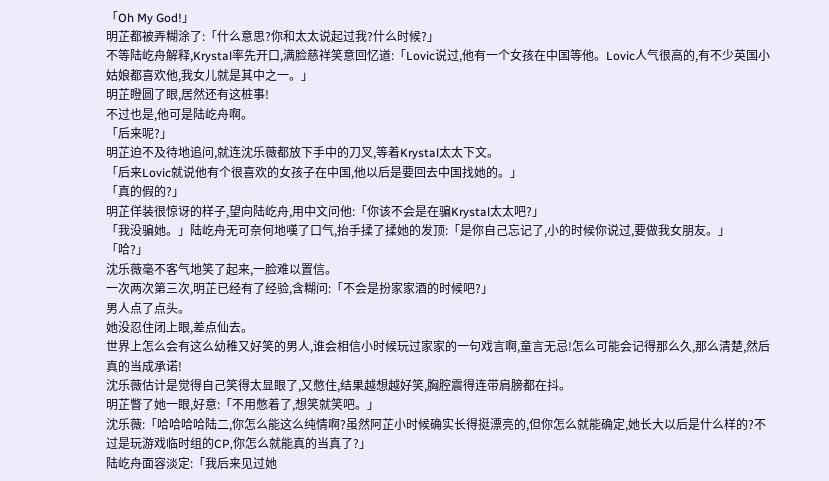「Oh My God!」
明芷都被弄糊涂了:「什么意思?你和太太说起过我?什么时候?」
不等陆屹舟解释,Krystal率先开口,满脸慈祥笑意回忆道:「Lovic说过,他有一个女孩在中国等他。Lovic人气很高的,有不少英国小姑娘都喜欢他,我女儿就是其中之一。」
明芷瞪圆了眼,居然还有这桩事!
不过也是,他可是陆屹舟啊。
「后来呢?」
明芷迫不及待地追问,就连沈乐薇都放下手中的刀叉,等着Krystal太太下文。
「后来Lovic就说他有个很喜欢的女孩子在中国,他以后是要回去中国找她的。」
「真的假的?」
明芷佯装很惊讶的样子,望向陆屹舟,用中文问他:「你该不会是在骗Krystal太太吧?」
「我没骗她。」陆屹舟无可奈何地嘆了口气,抬手揉了揉她的发顶:「是你自己忘记了,小的时候你说过,要做我女朋友。」
「哈?」
沈乐薇毫不客气地笑了起来,一脸难以置信。
一次两次第三次,明芷已经有了经验,含糊问:「不会是扮家家酒的时候吧?」
男人点了点头。
她没忍住闭上眼,差点仙去。
世界上怎么会有这么幼稚又好笑的男人,谁会相信小时候玩过家家的一句戏言啊,童言无忌!怎么可能会记得那么久,那么清楚,然后真的当成承诺!
沈乐薇估计是觉得自己笑得太显眼了,又憋住,结果越想越好笑,胸腔震得连带肩膀都在抖。
明芷瞥了她一眼,好意:「不用憋着了,想笑就笑吧。」
沈乐薇:「哈哈哈哈陆二,你怎么能这么纯情啊?虽然阿芷小时候确实长得挺漂亮的,但你怎么就能确定,她长大以后是什么样的?不过是玩游戏临时组的CP,你怎么就能真的当真了?」
陆屹舟面容淡定:「我后来见过她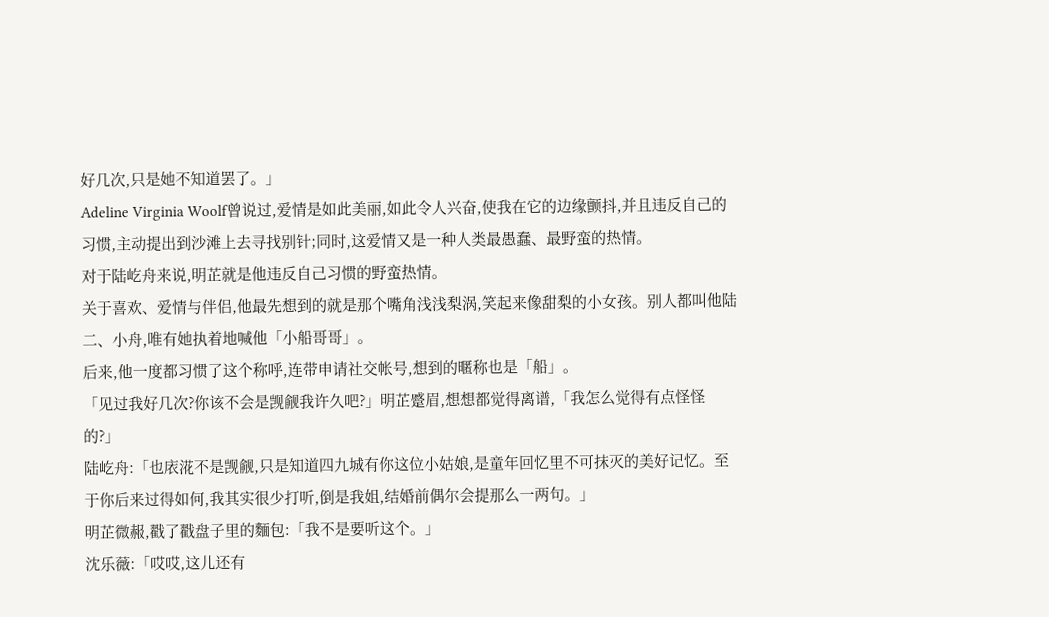好几次,只是她不知道罢了。」
Adeline Virginia Woolf曾说过,爱情是如此美丽,如此令人兴奋,使我在它的边缘颤抖,并且违反自己的习惯,主动提出到沙滩上去寻找别针;同时,这爱情又是一种人类最愚蠢、最野蛮的热情。
对于陆屹舟来说,明芷就是他违反自己习惯的野蛮热情。
关于喜欢、爱情与伴侣,他最先想到的就是那个嘴角浅浅梨涡,笑起来像甜梨的小女孩。别人都叫他陆二、小舟,唯有她执着地喊他「小船哥哥」。
后来,他一度都习惯了这个称呼,连带申请社交帐号,想到的暱称也是「船」。
「见过我好几次?你该不会是觊觎我许久吧?」明芷蹙眉,想想都觉得离谱,「我怎么觉得有点怪怪的?」
陆屹舟:「也庡㳸不是觊觎,只是知道四九城有你这位小姑娘,是童年回忆里不可抹灭的美好记忆。至于你后来过得如何,我其实很少打听,倒是我姐,结婚前偶尔会提那么一两句。」
明芷微赧,戳了戳盘子里的麵包:「我不是要听这个。」
沈乐薇:「哎哎,这儿还有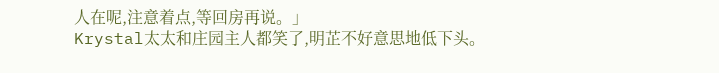人在呢,注意着点,等回房再说。」
Krystal太太和庄园主人都笑了,明芷不好意思地低下头。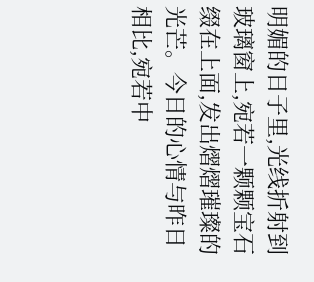明媚的日子里,光线折射到玻璃窗上,宛若一颗颗宝石缀在上面,发出熠熠璀璨的光芒。今日的心情与昨日相比,宛若中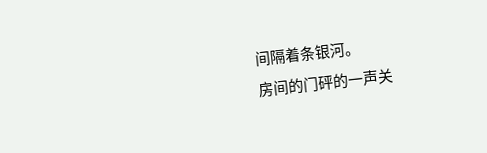间隔着条银河。
房间的门砰的一声关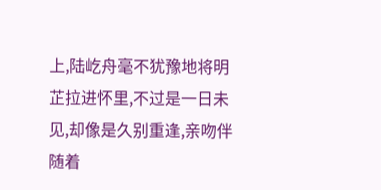上,陆屹舟毫不犹豫地将明芷拉进怀里,不过是一日未见,却像是久别重逢,亲吻伴随着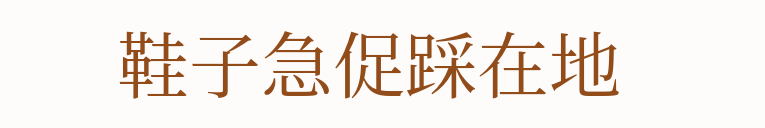鞋子急促踩在地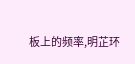板上的频率,明芷环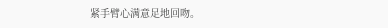紧手臂心满意足地回吻。